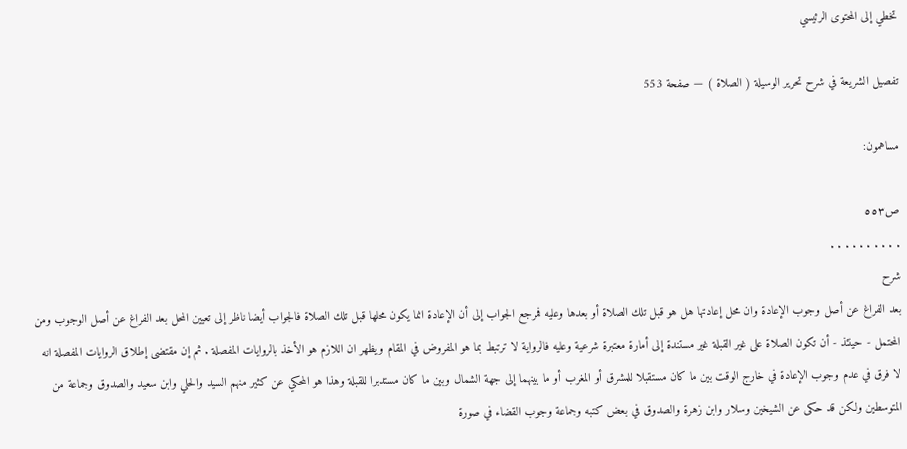تخطي إلى المحتوى الرئيسي

تفصيل الشريعة في شرح تحرير الوسيلة ( الصلاة ) — صفحة 553

مساهمون:

ص٥٥٣
. . . . . . . . . .
شرح
بعد الفراغ عن أصل وجوب الإعادة وان محل إعادتها هل هو قبل تلك الصلاة أو بعدها وعليه فمرجع الجواب إلى أن الإعادة انما يكون محلها قبل تلك الصلاة فالجواب أيضا ناظر إلى تعيين المحل بعد الفراغ عن أصل الوجوب ومن المحتمل - حينئذ - أن تكون الصلاة على غير القبلة غير مستندة إلى أمارة معتبرة شرعية وعليه فالرواية لا ترتبط بما هو المفروض في المقام ويظهر ان اللازم هو الأخذ بالروايات المفصلة . ثم إن مقتضى إطلاق الروايات المفصلة انه لا فرق في عدم وجوب الإعادة في خارج الوقت بين ما كان مستقبلا للمشرق أو المغرب أو ما بينهما إلى جهة الشمال وبين ما كان مستدبرا للقبلة وهذا هو المحكي عن كثير منهم السيد والحلي وابن سعيد والصدوق وجماعة من المتوسطين ولكن قد حكى عن الشيخين وسلار وابن زهرة والصدوق في بعض كتبه وجماعة وجوب القضاء في صورة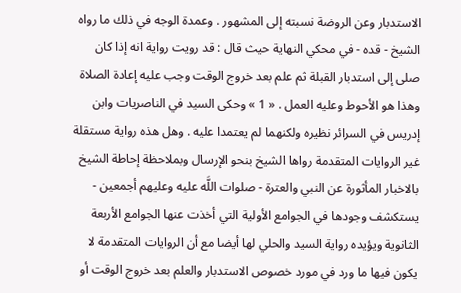الاستدبار وعن الروضة نسبته إلى المشهور . وعمدة الوجه في ذلك ما رواه الشيخ - قده - في محكي النهاية حيث قال : قد رويت رواية انه إذا كان صلى إلى استدبار القبلة ثم علم بعد خروج الوقت وجب عليه إعادة الصلاة وهذا هو الأحوط وعليه العمل . « 1 » وحكى السيد في الناصريات وابن إدريس في السرائر نظيره ولكنهما لم يعتمدا عليه . وهل هذه رواية مستقلة غير الروايات المتقدمة رواها الشيخ بنحو الإرسال وبملاحظة إحاطة الشيخ بالاخبار المأثورة عن النبي والعترة - صلوات اللَّه عليه وعليهم أجمعين - يستكشف وجودها في الجوامع الأولية التي أخذت عنها الجوامع الأربعة الثانوية ويؤيده رواية السيد والحلي لها أيضا مع أن الروايات المتقدمة لا يكون فيها ما ورد في مورد خصوص الاستدبار والعلم بعد خروج الوقت أو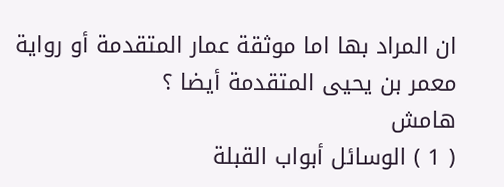ان المراد بها اما موثقة عمار المتقدمة أو رواية معمر بن يحيى المتقدمة أيضا ؟
هامش
( 1 ) الوسائل أبواب القبلة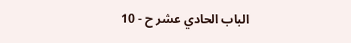الباب الحادي عشر ح - 10